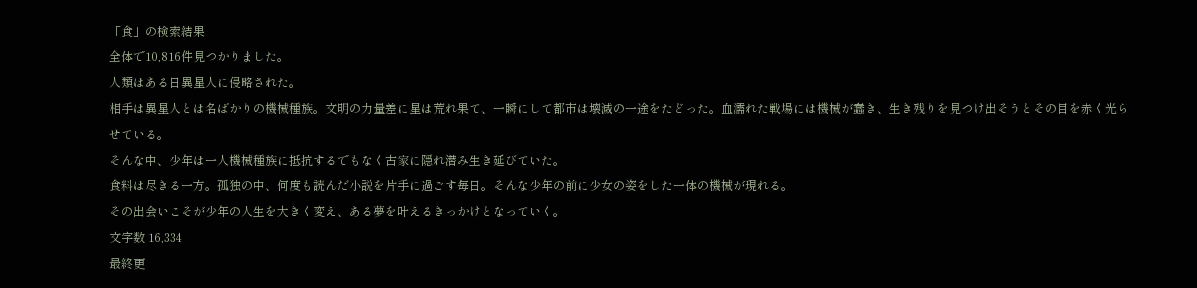「食」の検索結果
全体で10,816件見つかりました。
人類はある日異星人に侵略された。
相手は異星人とは名ばかりの機械種族。文明の力量差に星は荒れ果て、一瞬にして都市は壊滅の一途をたどった。血濡れた戦場には機械が蠢き、生き残りを見つけ出そうとその目を赤く光らせている。
そんな中、少年は一人機械種族に抵抗するでもなく古家に隠れ潜み生き延びていた。
食料は尽きる一方。孤独の中、何度も読んだ小説を片手に過ごす毎日。そんな少年の前に少女の姿をした一体の機械が現れる。
その出会いこそが少年の人生を大きく変え、ある夢を叶えるきっかけとなっていく。
文字数 16,334
最終更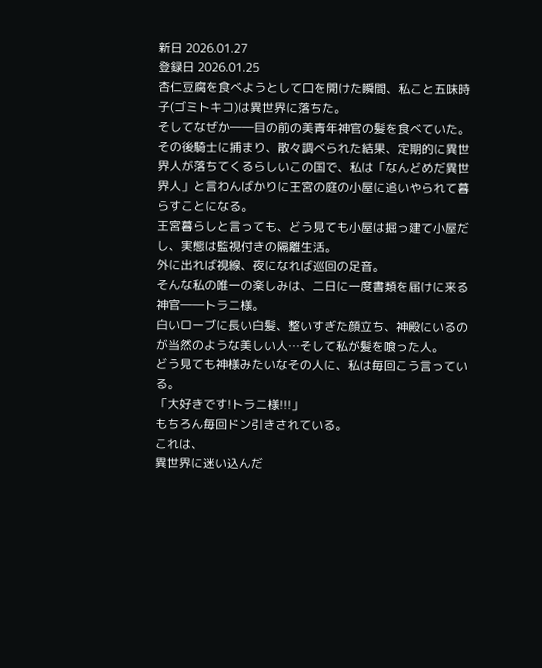新日 2026.01.27
登録日 2026.01.25
杏仁豆腐を食べようとして口を開けた瞬間、私こと五味時子(ゴミトキコ)は異世界に落ちた。
そしてなぜか――目の前の美青年神官の髪を食べていた。
その後騎士に捕まり、散々調べられた結果、定期的に異世界人が落ちてくるらしいこの国で、私は「なんどめだ異世界人」と言わんばかりに王宮の庭の小屋に追いやられて暮らすことになる。
王宮暮らしと言っても、どう見ても小屋は掘っ建て小屋だし、実態は監視付きの隔離生活。
外に出れば視線、夜になれば巡回の足音。
そんな私の唯一の楽しみは、二日に一度書類を届けに来る神官――トラニ様。
白いローブに長い白髪、整いすぎた顔立ち、神殿にいるのが当然のような美しい人…そして私が髪を喰った人。
どう見ても神様みたいなその人に、私は毎回こう言っている。
「大好きです!トラニ様!!!」
もちろん毎回ドン引きされている。
これは、
異世界に迷い込んだ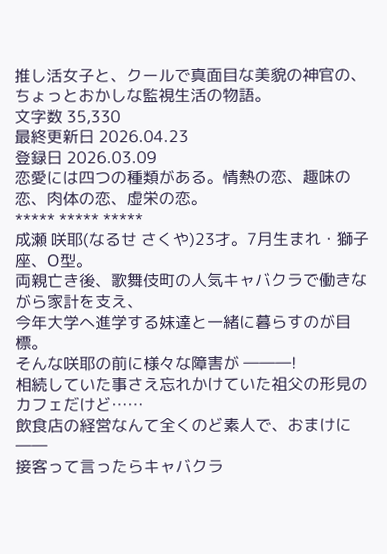推し活女子と、クールで真面目な美貌の神官の、ちょっとおかしな監視生活の物語。
文字数 35,330
最終更新日 2026.04.23
登録日 2026.03.09
恋愛には四つの種類がある。情熱の恋、趣味の恋、肉体の恋、虚栄の恋。
***** ***** *****
成瀬 咲耶(なるせ さくや)23才。7月生まれ・獅子座、O型。
両親亡き後、歌舞伎町の人気キャバクラで働きながら家計を支え、
今年大学へ進学する妹達と一緒に暮らすのが目標。
そんな咲耶の前に様々な障害が ―――!
相続していた事さえ忘れかけていた祖父の形見のカフェだけど……
飲食店の経営なんて全くのど素人で、おまけに ――
接客って言ったらキャバクラ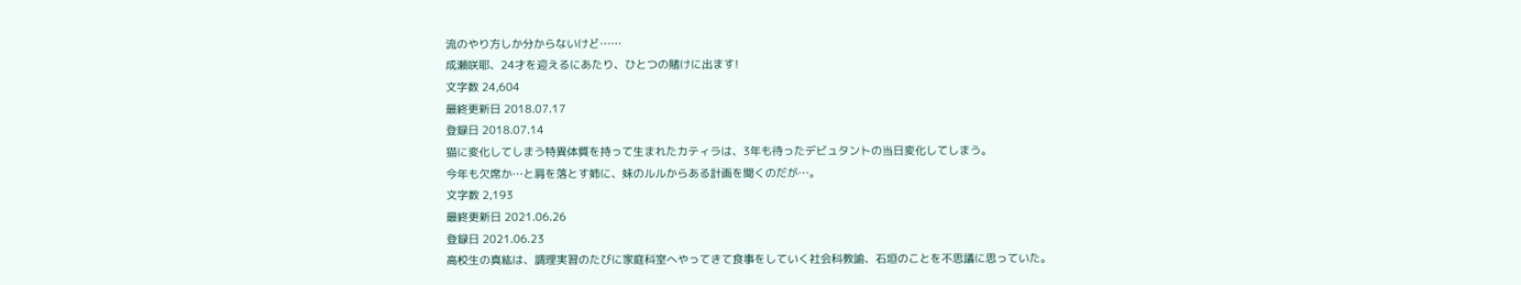流のやり方しか分からないけど……
成瀬咲耶、24才を迎えるにあたり、ひとつの賭けに出ます!
文字数 24,604
最終更新日 2018.07.17
登録日 2018.07.14
猫に変化してしまう特異体質を持って生まれたカティラは、3年も待ったデビュタントの当日変化してしまう。
今年も欠席か…と肩を落とす姉に、妹のルルからある計画を聞くのだが…。
文字数 2,193
最終更新日 2021.06.26
登録日 2021.06.23
高校生の真紘は、調理実習のたびに家庭科室へやってきて食事をしていく社会科教諭、石垣のことを不思議に思っていた。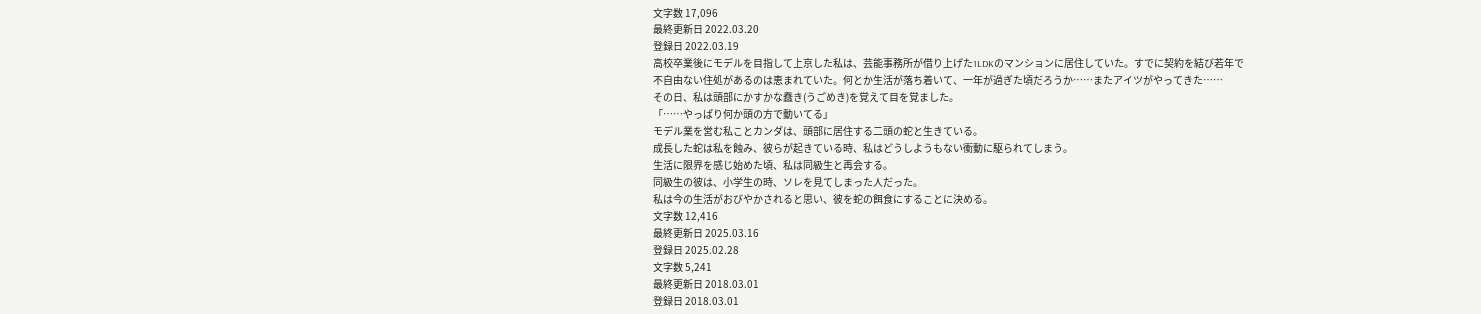文字数 17,096
最終更新日 2022.03.20
登録日 2022.03.19
高校卒業後にモデルを目指して上京した私は、芸能事務所が借り上げた1LDKのマンションに居住していた。すでに契約を結び若年で不自由ない住処があるのは恵まれていた。何とか生活が落ち着いて、一年が過ぎた頃だろうか……またアイツがやってきた……
その日、私は頭部にかすかな蠢き(うごめき)を覚えて目を覚ました。
「……やっぱり何か頭の方で動いてる」
モデル業を営む私ことカンダは、頭部に居住する二頭の蛇と生きている。
成長した蛇は私を蝕み、彼らが起きている時、私はどうしようもない衝動に駆られてしまう。
生活に限界を感じ始めた頃、私は同級生と再会する。
同級生の彼は、小学生の時、ソレを見てしまった人だった。
私は今の生活がおびやかされると思い、彼を蛇の餌食にすることに決める。
文字数 12,416
最終更新日 2025.03.16
登録日 2025.02.28
文字数 5,241
最終更新日 2018.03.01
登録日 2018.03.01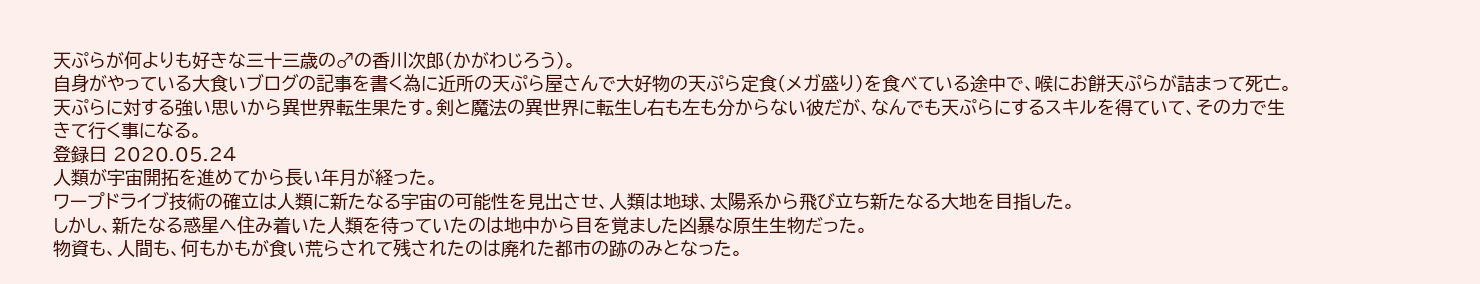天ぷらが何よりも好きな三十三歳の♂の香川次郎(かがわじろう)。
自身がやっている大食いブログの記事を書く為に近所の天ぷら屋さんで大好物の天ぷら定食(メガ盛り)を食べている途中で、喉にお餅天ぷらが詰まって死亡。
天ぷらに対する強い思いから異世界転生果たす。剣と魔法の異世界に転生し右も左も分からない彼だが、なんでも天ぷらにするスキルを得ていて、その力で生きて行く事になる。
登録日 2020.05.24
人類が宇宙開拓を進めてから長い年月が経った。
ワープドライブ技術の確立は人類に新たなる宇宙の可能性を見出させ、人類は地球、太陽系から飛び立ち新たなる大地を目指した。
しかし、新たなる惑星へ住み着いた人類を待っていたのは地中から目を覚ました凶暴な原生生物だった。
物資も、人間も、何もかもが食い荒らされて残されたのは廃れた都市の跡のみとなった。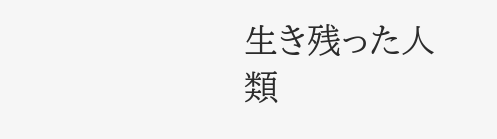生き残った人類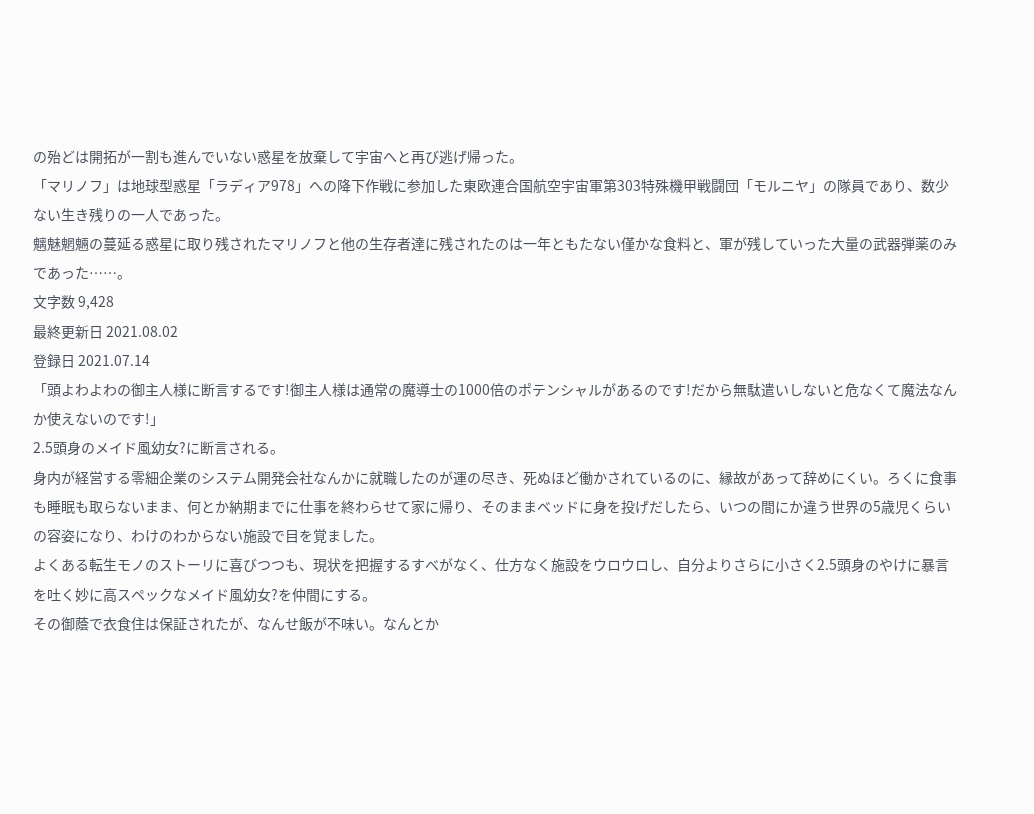の殆どは開拓が一割も進んでいない惑星を放棄して宇宙へと再び逃げ帰った。
「マリノフ」は地球型惑星「ラディア978」への降下作戦に参加した東欧連合国航空宇宙軍第303特殊機甲戦闘団「モルニヤ」の隊員であり、数少ない生き残りの一人であった。
魑魅魍魎の蔓延る惑星に取り残されたマリノフと他の生存者達に残されたのは一年ともたない僅かな食料と、軍が残していった大量の武器弾薬のみであった……。
文字数 9,428
最終更新日 2021.08.02
登録日 2021.07.14
「頭よわよわの御主人様に断言するです!御主人様は通常の魔導士の1000倍のポテンシャルがあるのです!だから無駄遣いしないと危なくて魔法なんか使えないのです!」
2.5頭身のメイド風幼女?に断言される。
身内が経営する零細企業のシステム開発会社なんかに就職したのが運の尽き、死ぬほど働かされているのに、縁故があって辞めにくい。ろくに食事も睡眠も取らないまま、何とか納期までに仕事を終わらせて家に帰り、そのままベッドに身を投げだしたら、いつの間にか違う世界の5歳児くらいの容姿になり、わけのわからない施設で目を覚ました。
よくある転生モノのストーリに喜びつつも、現状を把握するすべがなく、仕方なく施設をウロウロし、自分よりさらに小さく2.5頭身のやけに暴言を吐く妙に高スペックなメイド風幼女?を仲間にする。
その御蔭で衣食住は保証されたが、なんせ飯が不味い。なんとか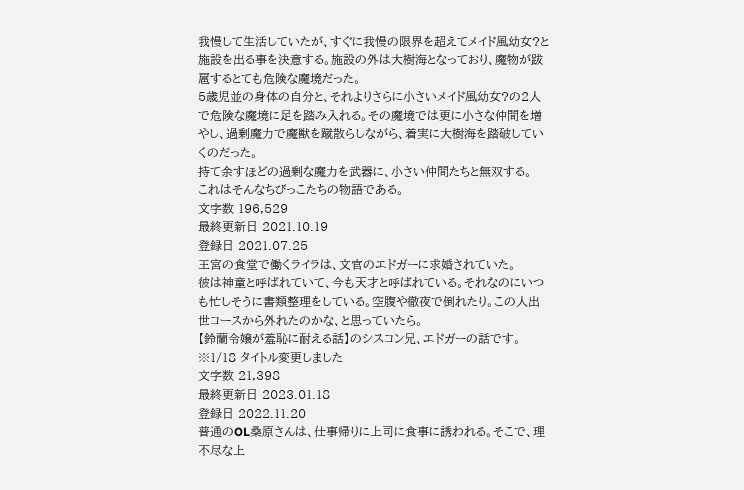我慢して生活していたが、すぐに我慢の限界を超えてメイド風幼女?と施設を出る事を決意する。施設の外は大樹海となっており、魔物が跋扈するとても危険な魔境だった。
5歳児並の身体の自分と、それよりさらに小さいメイド風幼女?の2人で危険な魔境に足を踏み入れる。その魔境では更に小さな仲間を増やし、過剰魔力で魔獣を蹴散らしながら、着実に大樹海を踏破していくのだった。
持て余すほどの過剰な魔力を武器に、小さい仲間たちと無双する。
これはそんなちびっこたちの物語である。
文字数 196,529
最終更新日 2021.10.19
登録日 2021.07.25
王宮の食堂で働くライラは、文官のエドガーに求婚されていた。
彼は神童と呼ばれていて、今も天才と呼ばれている。それなのにいつも忙しそうに書類整理をしている。空腹や徹夜で倒れたり。この人出世コースから外れたのかな、と思っていたら。
【鈴蘭令嬢が羞恥に耐える話】のシスコン兄、エドガーの話です。
※1/18 タイトル変更しました
文字数 21,398
最終更新日 2023.01.18
登録日 2022.11.20
普通のOL桑原さんは、仕事帰りに上司に食事に誘われる。そこで、理不尽な上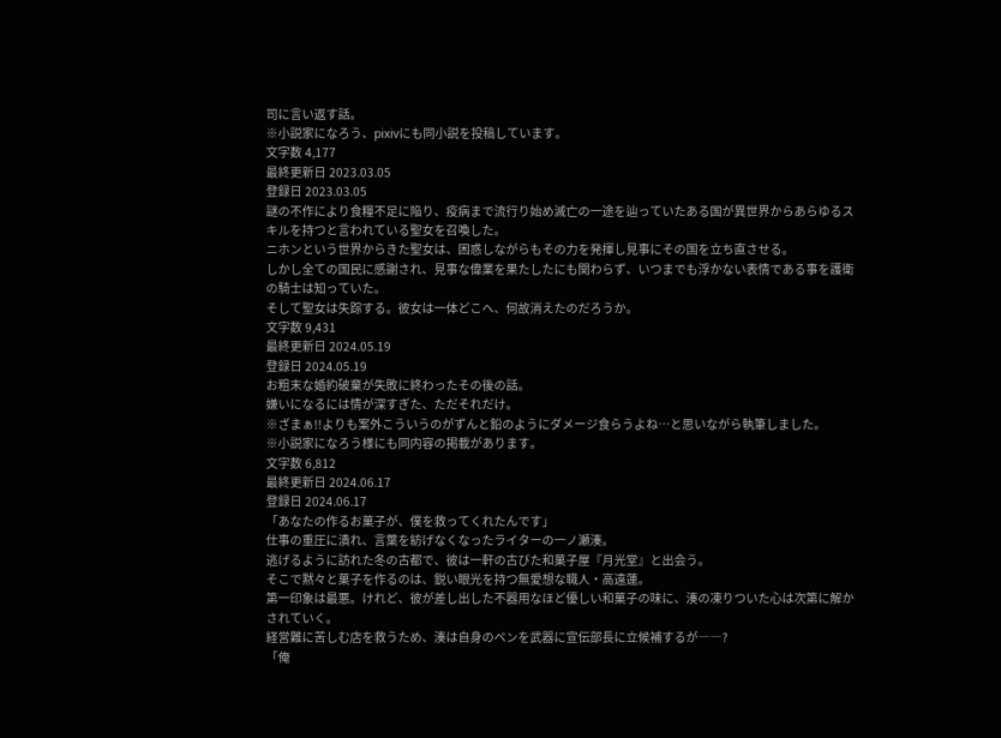司に言い返す話。
※小説家になろう、pixivにも同小説を投稿しています。
文字数 4,177
最終更新日 2023.03.05
登録日 2023.03.05
謎の不作により食糧不足に陥り、疫病まで流行り始め滅亡の一途を辿っていたある国が異世界からあらゆるスキルを持つと言われている聖女を召喚した。
ニホンという世界からきた聖女は、困惑しながらもその力を発揮し見事にその国を立ち直させる。
しかし全ての国民に感謝され、見事な偉業を果たしたにも関わらず、いつまでも浮かない表情である事を護衛の騎士は知っていた。
そして聖女は失踪する。彼女は一体どこへ、何故消えたのだろうか。
文字数 9,431
最終更新日 2024.05.19
登録日 2024.05.19
お粗末な婚約破棄が失敗に終わったその後の話。
嫌いになるには情が深すぎた、ただそれだけ。
※ざまぁ!!よりも案外こういうのがずんと鉛のようにダメージ食らうよね…と思いながら執筆しました。
※小説家になろう様にも同内容の掲載があります。
文字数 6,812
最終更新日 2024.06.17
登録日 2024.06.17
「あなたの作るお菓子が、僕を救ってくれたんです」
仕事の重圧に潰れ、言葉を紡げなくなったライターの一ノ瀬湊。
逃げるように訪れた冬の古都で、彼は一軒の古びた和菓子屋『月光堂』と出会う。
そこで黙々と菓子を作るのは、鋭い眼光を持つ無愛想な職人・高遠蓮。
第一印象は最悪。けれど、彼が差し出した不器用なほど優しい和菓子の味に、湊の凍りついた心は次第に解かされていく。
経営難に苦しむ店を救うため、湊は自身のペンを武器に宣伝部長に立候補するが――?
「俺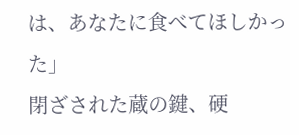は、あなたに食べてほしかった」
閉ざされた蔵の鍵、硬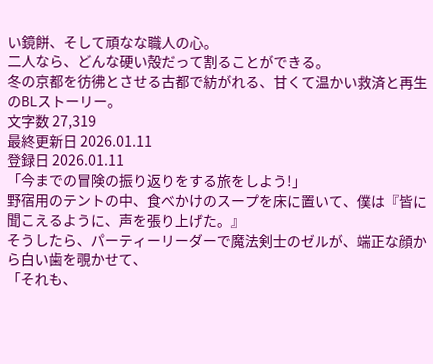い鏡餅、そして頑なな職人の心。
二人なら、どんな硬い殻だって割ることができる。
冬の京都を彷彿とさせる古都で紡がれる、甘くて温かい救済と再生のBLストーリー。
文字数 27,319
最終更新日 2026.01.11
登録日 2026.01.11
「今までの冒険の振り返りをする旅をしよう!」
野宿用のテントの中、食べかけのスープを床に置いて、僕は『皆に聞こえるように、声を張り上げた。』
そうしたら、パーティーリーダーで魔法剣士のゼルが、端正な顔から白い歯を覗かせて、
「それも、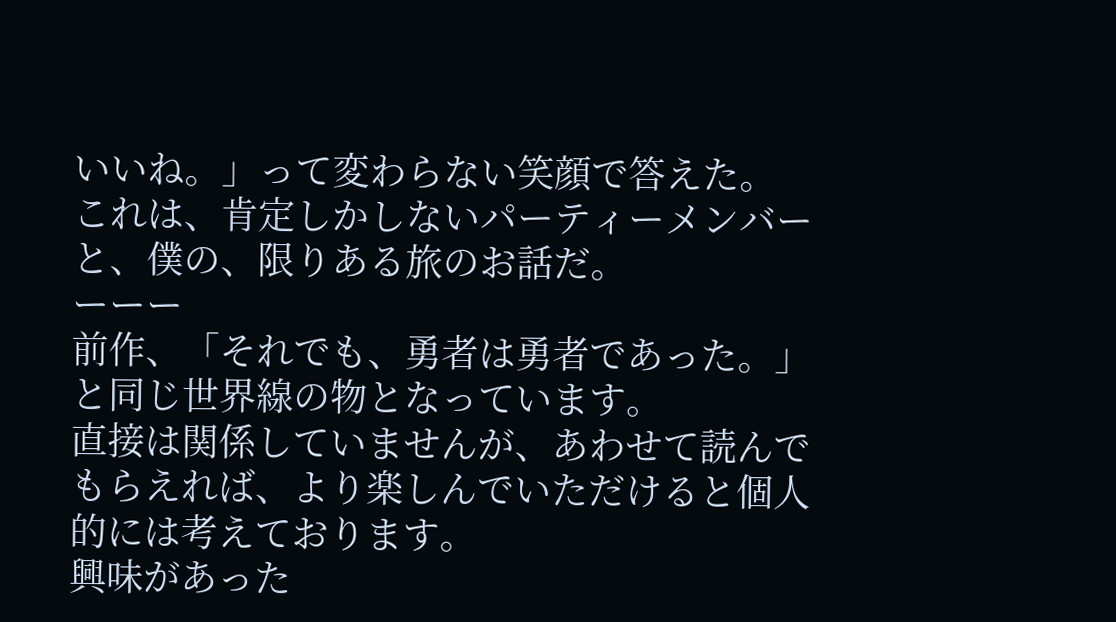いいね。」って変わらない笑顔で答えた。
これは、肯定しかしないパーティーメンバーと、僕の、限りある旅のお話だ。
ーーー
前作、「それでも、勇者は勇者であった。」と同じ世界線の物となっています。
直接は関係していませんが、あわせて読んでもらえれば、より楽しんでいただけると個人的には考えております。
興味があった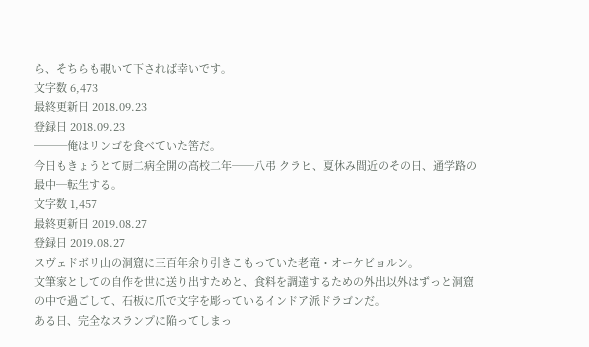ら、そちらも覗いて下されば幸いです。
文字数 6,473
最終更新日 2018.09.23
登録日 2018.09.23
───俺はリンゴを食べていた筈だ。
今日もきょうとて厨二病全開の高校二年──八弔 クラヒ、夏休み間近のその日、通学路の最中─転生する。
文字数 1,457
最終更新日 2019.08.27
登録日 2019.08.27
スヴェドボリ山の洞窟に三百年余り引きこもっていた老竜・オーケビョルン。
文筆家としての自作を世に送り出すためと、食料を調達するための外出以外はずっと洞窟の中で過ごして、石板に爪で文字を彫っているインドア派ドラゴンだ。
ある日、完全なスランプに陥ってしまっ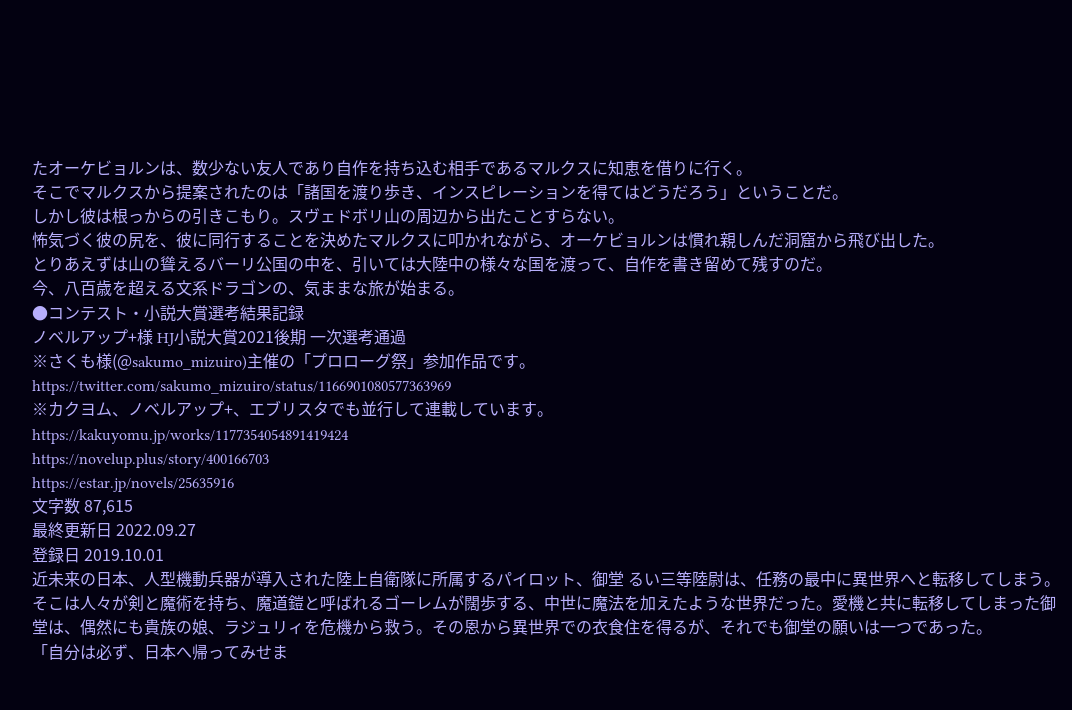たオーケビョルンは、数少ない友人であり自作を持ち込む相手であるマルクスに知恵を借りに行く。
そこでマルクスから提案されたのは「諸国を渡り歩き、インスピレーションを得てはどうだろう」ということだ。
しかし彼は根っからの引きこもり。スヴェドボリ山の周辺から出たことすらない。
怖気づく彼の尻を、彼に同行することを決めたマルクスに叩かれながら、オーケビョルンは慣れ親しんだ洞窟から飛び出した。
とりあえずは山の聳えるバーリ公国の中を、引いては大陸中の様々な国を渡って、自作を書き留めて残すのだ。
今、八百歳を超える文系ドラゴンの、気ままな旅が始まる。
●コンテスト・小説大賞選考結果記録
ノベルアップ+様 HJ小説大賞2021後期 一次選考通過
※さくも様(@sakumo_mizuiro)主催の「プロローグ祭」参加作品です。
https://twitter.com/sakumo_mizuiro/status/1166901080577363969
※カクヨム、ノベルアップ+、エブリスタでも並行して連載しています。
https://kakuyomu.jp/works/1177354054891419424
https://novelup.plus/story/400166703
https://estar.jp/novels/25635916
文字数 87,615
最終更新日 2022.09.27
登録日 2019.10.01
近未来の日本、人型機動兵器が導入された陸上自衛隊に所属するパイロット、御堂 るい三等陸尉は、任務の最中に異世界へと転移してしまう。
そこは人々が剣と魔術を持ち、魔道鎧と呼ばれるゴーレムが闊歩する、中世に魔法を加えたような世界だった。愛機と共に転移してしまった御堂は、偶然にも貴族の娘、ラジュリィを危機から救う。その恩から異世界での衣食住を得るが、それでも御堂の願いは一つであった。
「自分は必ず、日本へ帰ってみせま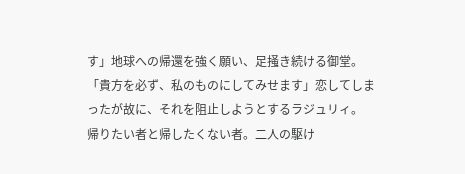す」地球への帰還を強く願い、足掻き続ける御堂。
「貴方を必ず、私のものにしてみせます」恋してしまったが故に、それを阻止しようとするラジュリィ。
帰りたい者と帰したくない者。二人の駆け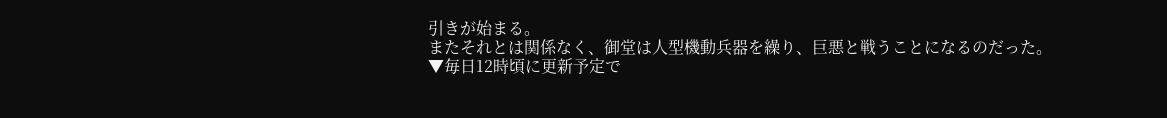引きが始まる。
またそれとは関係なく、御堂は人型機動兵器を繰り、巨悪と戦うことになるのだった。
▼毎日12時頃に更新予定で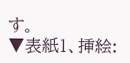す。
▼表紙1、挿絵: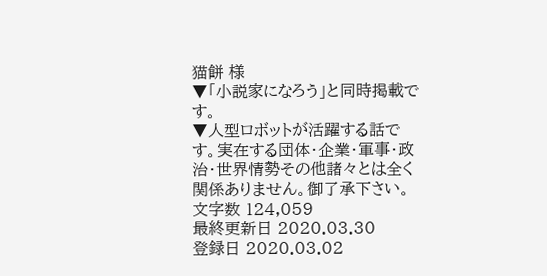猫餅 様
▼「小説家になろう」と同時掲載です。
▼人型ロボットが活躍する話です。実在する団体・企業・軍事・政治・世界情勢その他諸々とは全く関係ありません。御了承下さい。
文字数 124,059
最終更新日 2020.03.30
登録日 2020.03.02